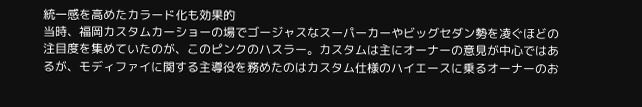統一感を高めたカラード化も効果的
当時、福岡カスタムカーショーの場でゴージャスなスーパーカーやビッグセダン勢を凌ぐほどの注目度を集めていたのが、このピンクのハスラー。カスタムは主にオーナーの意見が中心ではあるが、モディファイに関する主導役を務めたのはカスタム仕様のハイエースに乗るオーナーのお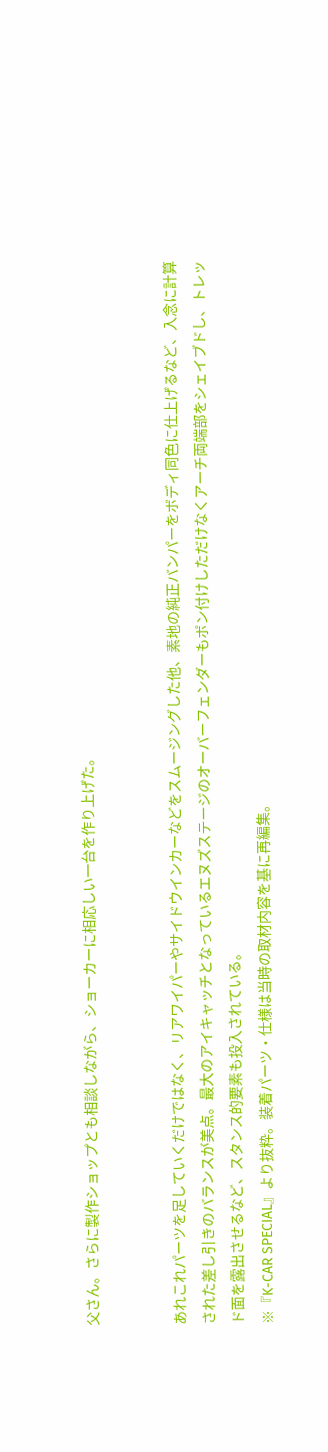父さん。さらに製作ショップとも相談しながら、ショーカーに相応しい一台を作り上げた。


あれこれパーツを足していくだけではなく、リアワイパーやサイドウインカーなどをスムージングした他、素地の純正バンパーをボディ同色に仕上げるなど、入念に計算された差し引きのバランスが美点。最大のアイキャッチとなっているエヌズステージのオーバーフェンダーもポン付けしただけなくアーチ両端部をシェイブドし、トレッド面を露出させるなど、スタンス的要素も投入されている。
※『K-CAR SPECIAL』より抜粋。装着パーツ・仕様は当時の取材内容を基に再編集。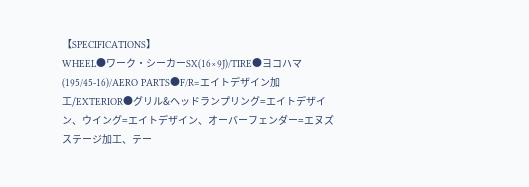【SPECIFICATIONS】
WHEEL●ワーク・シーカーSX(16×9J)/TIRE●ヨコハマ(195/45-16)/AERO PARTS●F/R=エイトデザイン加工/EXTERIOR●グリル&ヘッドランプリング=エイトデザイン、ウイング=エイトデザイン、オーバーフェンダー=エヌズステージ加工、テー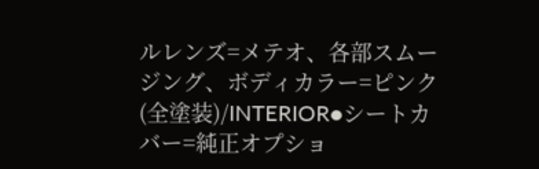ルレンズ=メテオ、各部スムージング、ボディカラー=ピンク(全塗装)/INTERIOR●シートカバー=純正オプショ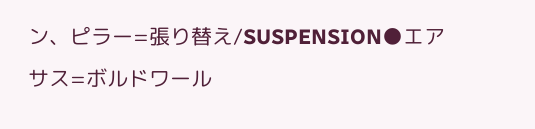ン、ピラー=張り替え/SUSPENSION●エアサス=ボルドワール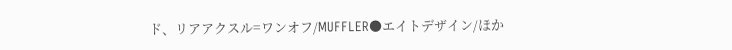ド、リアアクスル=ワンオフ/MUFFLER●エイトデザイン/ほか